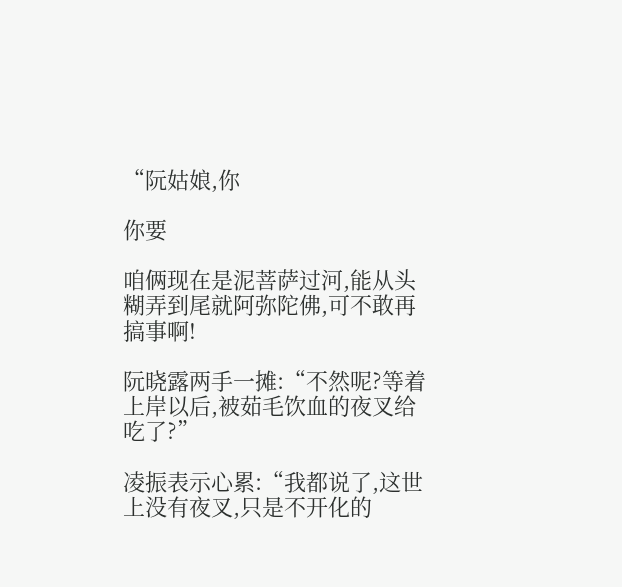“阮姑娘,你

你要

咱俩现在是泥菩萨过河,能从头糊弄到尾就阿弥陀佛,可不敢再搞事啊!

阮晓露两手一摊:“不然呢?等着上岸以后,被茹毛饮血的夜叉给吃了?”

凌振表示心累:“我都说了,这世上没有夜叉,只是不开化的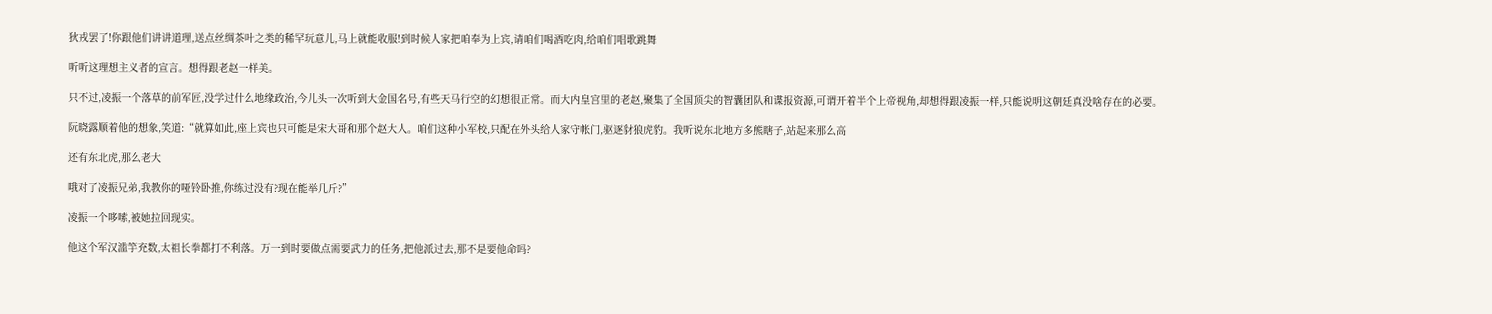狄戎罢了!你跟他们讲讲道理,送点丝绸茶叶之类的稀罕玩意儿,马上就能收服!到时候人家把咱奉为上宾,请咱们喝酒吃肉,给咱们唱歌跳舞

听听这理想主义者的宣言。想得跟老赵一样美。

只不过,凌振一个落草的前军匠,没学过什么地缘政治,今儿头一次听到大金国名号,有些天马行空的幻想很正常。而大内皇宫里的老赵,聚集了全国顶尖的智囊团队和谍报资源,可谓开着半个上帝视角,却想得跟凌振一样,只能说明这朝廷真没啥存在的必要。

阮晓露顺着他的想象,笑道:“就算如此,座上宾也只可能是宋大哥和那个赵大人。咱们这种小军校,只配在外头给人家守帐门,驱逐豺狼虎豹。我听说东北地方多熊瞎子,站起来那么高

还有东北虎,那么老大

哦对了凌振兄弟,我教你的哑铃卧推,你练过没有?现在能举几斤?”

凌振一个哆嗦,被她拉回现实。

他这个军汉滥竽充数,太祖长拳都打不利落。万一到时要做点需要武力的任务,把他派过去,那不是要他命吗?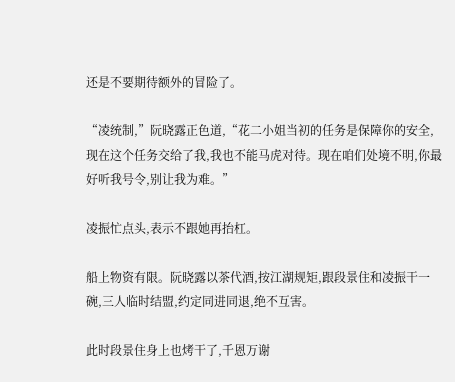还是不要期待额外的冒险了。

“凌统制,”阮晓露正色道,“花二小姐当初的任务是保障你的安全,现在这个任务交给了我,我也不能马虎对待。现在咱们处境不明,你最好听我号令,别让我为难。”

凌振忙点头,表示不跟她再抬杠。

船上物资有限。阮晓露以茶代酒,按江湖规矩,跟段景住和凌振干一碗,三人临时结盟,约定同进同退,绝不互害。

此时段景住身上也烤干了,千恩万谢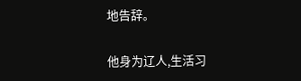地告辞。

他身为辽人,生活习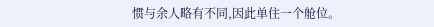惯与余人略有不同,因此单住一个舱位。